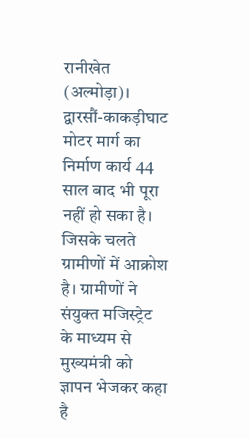रानीखेत (अल्मोड़ा)। द्वारसौं-काकड़ीघाट मोटर मार्ग का निर्माण कार्य 44 साल बाद भी पूरा नहीं हो सका है। जिसके चलते ग्रामीणों में आक्रोश है। ग्रामीणों ने संयुक्त मजिस्ट्रेट के माध्यम से मुख्यमंत्री को ज्ञापन भेजकर कहा है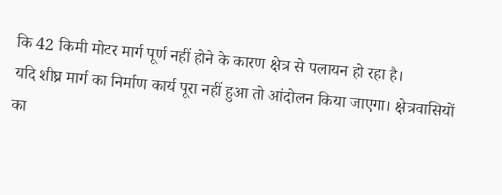कि 42 किमी मोटर मार्ग पूर्ण नहीं होने के कारण क्षेत्र से पलायन हो रहा है।
यदि शीघ्र मार्ग का निर्माण कार्य पूरा नहीं हुआ तो आंदोलन किया जाएगा। क्षेत्रवासियों का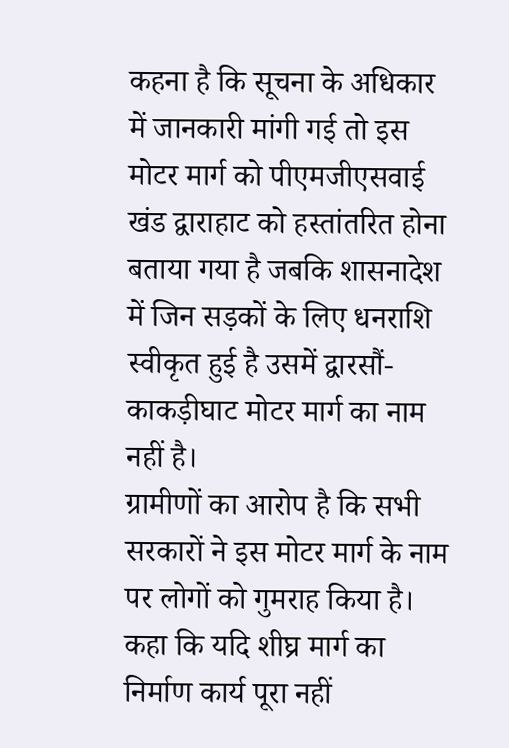कहना है कि सूचना के अधिकार में जानकारी मांगी गई तो इस मोटर मार्ग को पीएमजीएसवाई खंड द्वाराहाट को हस्तांतरित होना बताया गया है जबकि शासनादेश में जिन सड़कों के लिए धनराशि स्वीकृत हुई है उसमें द्वारसौं-काकड़ीघाट मोटर मार्ग का नाम नहीं है।
ग्रामीणों का आरोप है कि सभी सरकारों ने इस मोटर मार्ग के नाम पर लोगों को गुमराह किया है। कहा कि यदि शीघ्र मार्ग का निर्माण कार्य पूरा नहीं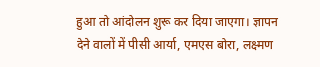हुआ तो आंदोलन शुरू कर दिया जाएगा। ज्ञापन देने वालों में पीसी आर्या, एमएस बोरा, लक्ष्मण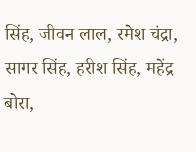सिंह, जीवन लाल, रमेश चंद्रा, सागर सिंह, हरीश सिंह, महेंद्र बोरा,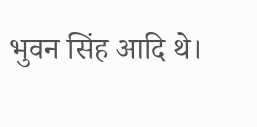भुवन सिंह आदि थे।